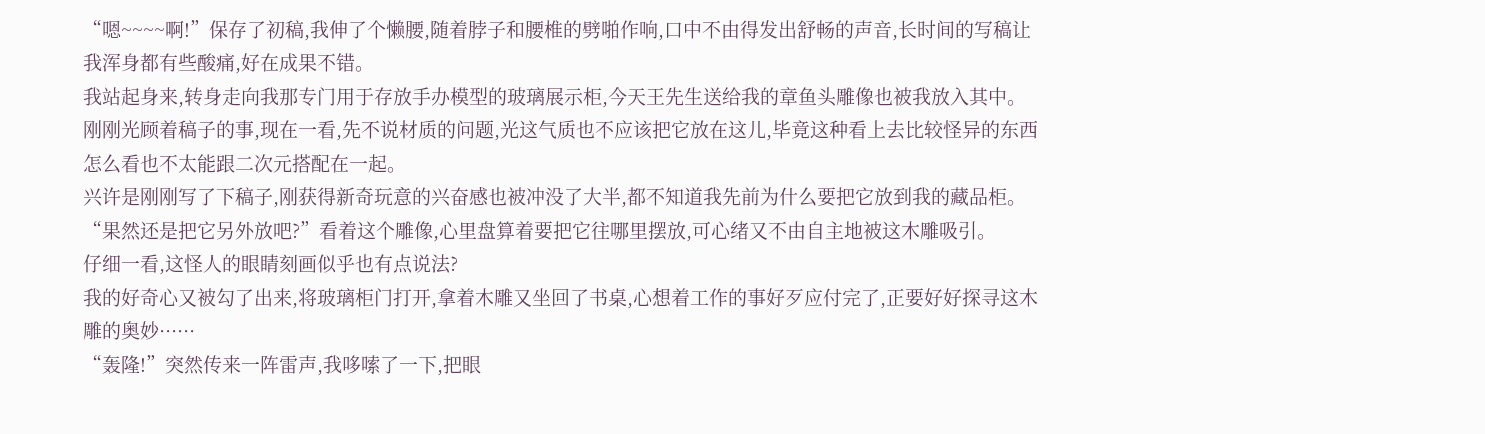“嗯~~~~啊!”保存了初稿,我伸了个懒腰,随着脖子和腰椎的劈啪作响,口中不由得发出舒畅的声音,长时间的写稿让我浑身都有些酸痛,好在成果不错。
我站起身来,转身走向我那专门用于存放手办模型的玻璃展示柜,今天王先生送给我的章鱼头雕像也被我放入其中。
刚刚光顾着稿子的事,现在一看,先不说材质的问题,光这气质也不应该把它放在这儿,毕竟这种看上去比较怪异的东西怎么看也不太能跟二次元搭配在一起。
兴许是刚刚写了下稿子,刚获得新奇玩意的兴奋感也被冲没了大半,都不知道我先前为什么要把它放到我的藏品柜。
“果然还是把它另外放吧?”看着这个雕像,心里盘算着要把它往哪里摆放,可心绪又不由自主地被这木雕吸引。
仔细一看,这怪人的眼睛刻画似乎也有点说法?
我的好奇心又被勾了出来,将玻璃柜门打开,拿着木雕又坐回了书桌,心想着工作的事好歹应付完了,正要好好探寻这木雕的奥妙······
“轰隆!”突然传来一阵雷声,我哆嗦了一下,把眼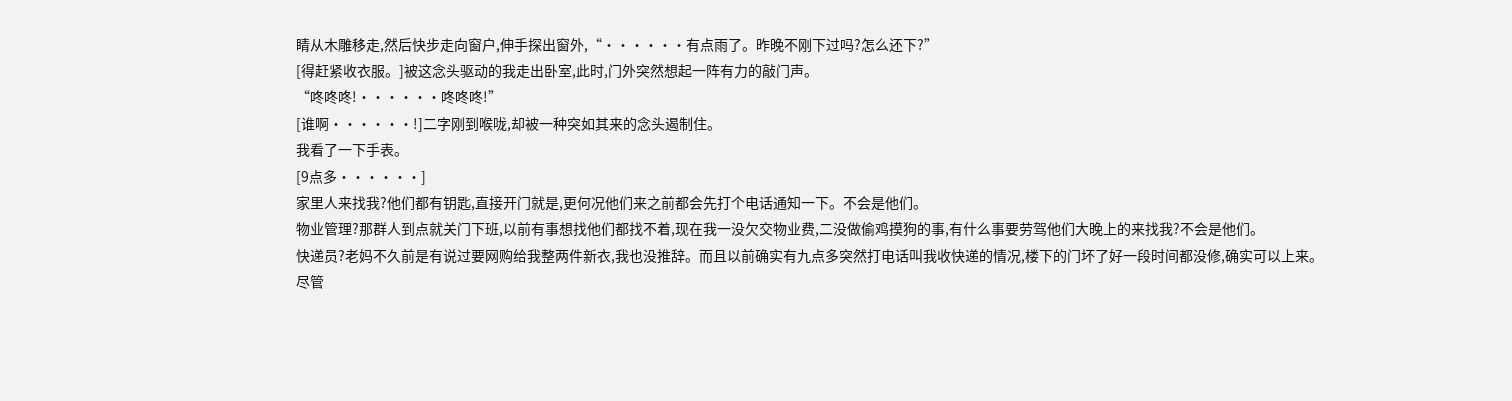睛从木雕移走,然后快步走向窗户,伸手探出窗外,“······有点雨了。昨晚不刚下过吗?怎么还下?”
[得赶紧收衣服。]被这念头驱动的我走出卧室,此时,门外突然想起一阵有力的敲门声。
“咚咚咚!······咚咚咚!”
[谁啊······!]二字刚到喉咙,却被一种突如其来的念头遏制住。
我看了一下手表。
[9点多······]
家里人来找我?他们都有钥匙,直接开门就是,更何况他们来之前都会先打个电话通知一下。不会是他们。
物业管理?那群人到点就关门下班,以前有事想找他们都找不着,现在我一没欠交物业费,二没做偷鸡摸狗的事,有什么事要劳驾他们大晚上的来找我?不会是他们。
快递员?老妈不久前是有说过要网购给我整两件新衣,我也没推辞。而且以前确实有九点多突然打电话叫我收快递的情况,楼下的门坏了好一段时间都没修,确实可以上来。
尽管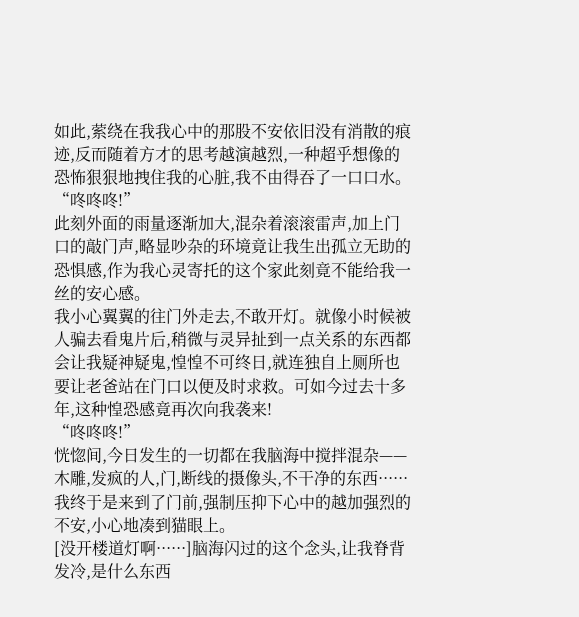如此,萦绕在我我心中的那股不安依旧没有消散的痕迹,反而随着方才的思考越演越烈,一种超乎想像的恐怖狠狠地拽住我的心脏,我不由得吞了一口口水。
“咚咚咚!”
此刻外面的雨量逐渐加大,混杂着滚滚雷声,加上门口的敲门声,略显吵杂的环境竟让我生出孤立无助的恐惧感,作为我心灵寄托的这个家此刻竟不能给我一丝的安心感。
我小心翼翼的往门外走去,不敢开灯。就像小时候被人骗去看鬼片后,稍微与灵异扯到一点关系的东西都会让我疑神疑鬼,惶惶不可终日,就连独自上厕所也要让老爸站在门口以便及时求救。可如今过去十多年,这种惶恐感竟再次向我袭来!
“咚咚咚!”
恍惚间,今日发生的一切都在我脑海中搅拌混杂——木雕,发疯的人,门,断线的摄像头,不干净的东西······
我终于是来到了门前,强制压抑下心中的越加强烈的不安,小心地凑到猫眼上。
[没开楼道灯啊······]脑海闪过的这个念头,让我脊背发冷,是什么东西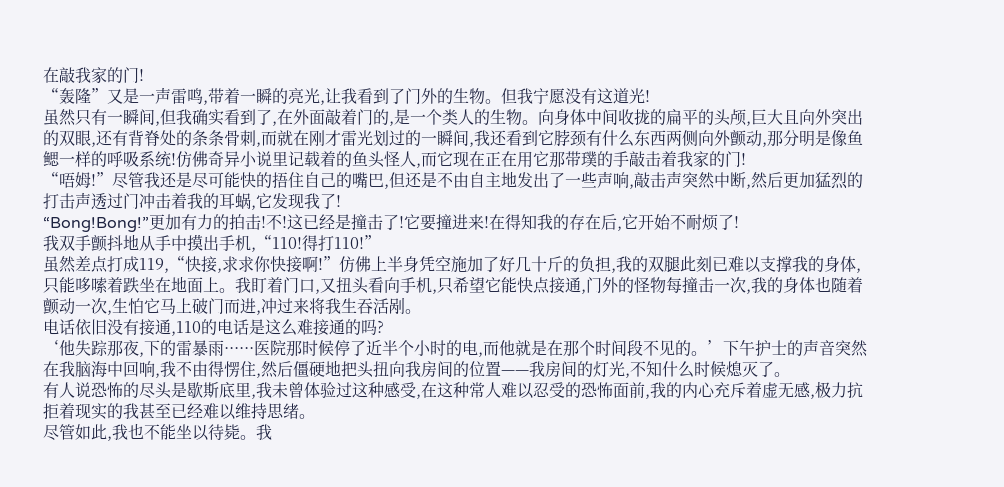在敲我家的门!
“轰隆”又是一声雷鸣,带着一瞬的亮光,让我看到了门外的生物。但我宁愿没有这道光!
虽然只有一瞬间,但我确实看到了,在外面敲着门的,是一个类人的生物。向身体中间收拢的扁平的头颅,巨大且向外突出的双眼,还有背脊处的条条骨刺,而就在刚才雷光划过的一瞬间,我还看到它脖颈有什么东西两侧向外颤动,那分明是像鱼鳃一样的呼吸系统!仿佛奇异小说里记载着的鱼头怪人,而它现在正在用它那带璞的手敲击着我家的门!
“唔姆!”尽管我还是尽可能快的捂住自己的嘴巴,但还是不由自主地发出了一些声响,敲击声突然中断,然后更加猛烈的打击声透过门冲击着我的耳蜗,它发现我了!
“Bong!Bong!”更加有力的拍击!不!这已经是撞击了!它要撞进来!在得知我的存在后,它开始不耐烦了!
我双手颤抖地从手中摸出手机,“110!得打110!”
虽然差点打成119,“快接,求求你快接啊!”仿佛上半身凭空施加了好几十斤的负担,我的双腿此刻已难以支撑我的身体,只能哆嗦着跌坐在地面上。我盯着门口,又扭头看向手机,只希望它能快点接通,门外的怪物每撞击一次,我的身体也随着颤动一次,生怕它马上破门而进,冲过来将我生吞活剐。
电话依旧没有接通,110的电话是这么难接通的吗?
‘他失踪那夜,下的雷暴雨······医院那时候停了近半个小时的电,而他就是在那个时间段不见的。’下午护士的声音突然在我脑海中回响,我不由得愣住,然后僵硬地把头扭向我房间的位置——我房间的灯光,不知什么时候熄灭了。
有人说恐怖的尽头是歇斯底里,我未曾体验过这种感受,在这种常人难以忍受的恐怖面前,我的内心充斥着虚无感,极力抗拒着现实的我甚至已经难以维持思绪。
尽管如此,我也不能坐以待毙。我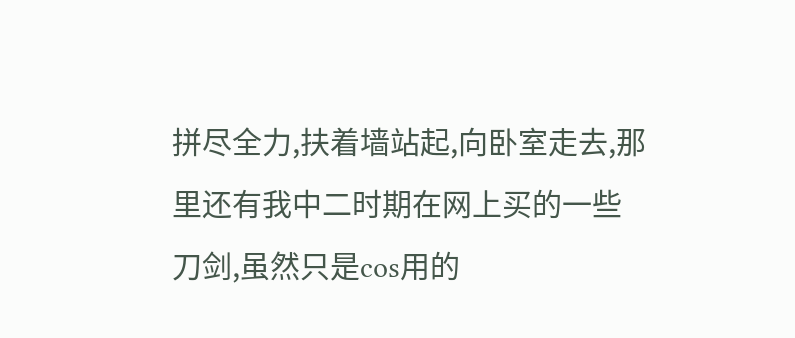拼尽全力,扶着墙站起,向卧室走去,那里还有我中二时期在网上买的一些刀剑,虽然只是cos用的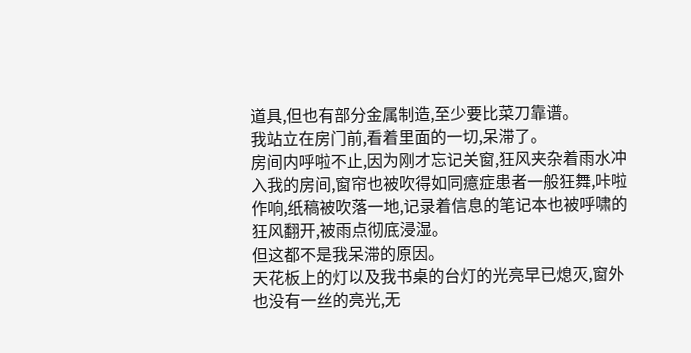道具,但也有部分金属制造,至少要比菜刀靠谱。
我站立在房门前,看着里面的一切,呆滞了。
房间内呼啦不止,因为刚才忘记关窗,狂风夹杂着雨水冲入我的房间,窗帘也被吹得如同癔症患者一般狂舞,咔啦作响,纸稿被吹落一地,记录着信息的笔记本也被呼啸的狂风翻开,被雨点彻底浸湿。
但这都不是我呆滞的原因。
天花板上的灯以及我书桌的台灯的光亮早已熄灭,窗外也没有一丝的亮光,无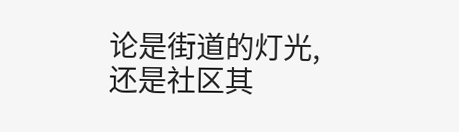论是街道的灯光,还是社区其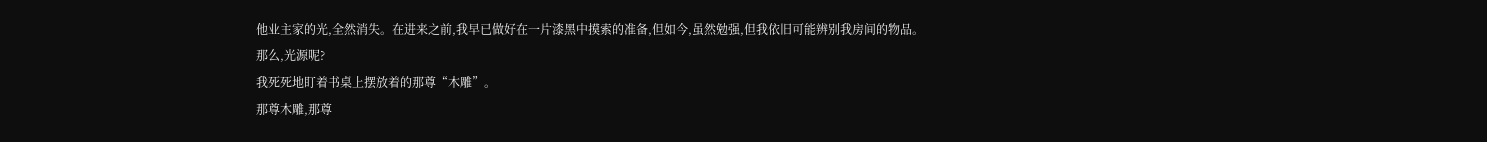他业主家的光,全然消失。在进来之前,我早已做好在一片漆黑中摸索的准备,但如今,虽然勉强,但我依旧可能辨别我房间的物品。
那么,光源呢?
我死死地盯着书桌上摆放着的那尊“木雕”。
那尊木雕,那尊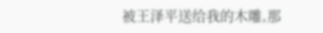被王泽平送给我的木雕,那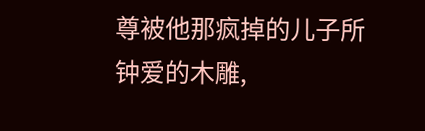尊被他那疯掉的儿子所钟爱的木雕,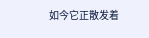如今它正散发着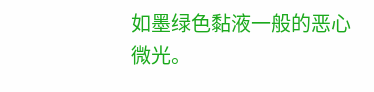如墨绿色黏液一般的恶心微光。